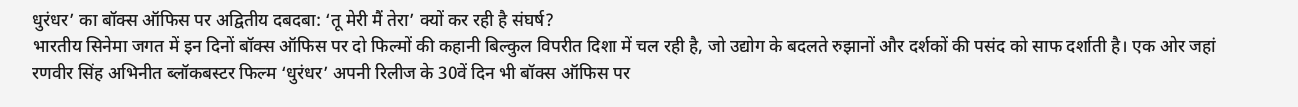धुरंधर’ का बॉक्स ऑफिस पर अद्वितीय दबदबा: ‘तू मेरी मैं तेरा’ क्यों कर रही है संघर्ष?
भारतीय सिनेमा जगत में इन दिनों बॉक्स ऑफिस पर दो फिल्मों की कहानी बिल्कुल विपरीत दिशा में चल रही है, जो उद्योग के बदलते रुझानों और दर्शकों की पसंद को साफ दर्शाती है। एक ओर जहां रणवीर सिंह अभिनीत ब्लॉकबस्टर फिल्म ‘धुरंधर’ अपनी रिलीज के 30वें दिन भी बॉक्स ऑफिस पर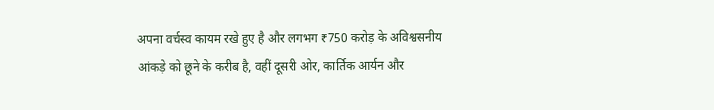अपना वर्चस्व कायम रखे हुए है और लगभग ₹750 करोड़ के अविश्वसनीय आंकड़े को छूने के करीब है, वहीं दूसरी ओर, कार्तिक आर्यन और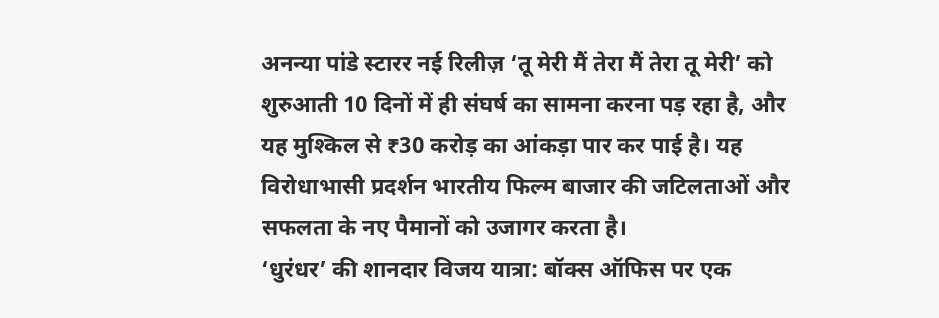अनन्या पांडे स्टारर नई रिलीज़ ‘तू मेरी मैं तेरा मैं तेरा तू मेरी’ को शुरुआती 10 दिनों में ही संघर्ष का सामना करना पड़ रहा है, और यह मुश्किल से ₹30 करोड़ का आंकड़ा पार कर पाई है। यह विरोधाभासी प्रदर्शन भारतीय फिल्म बाजार की जटिलताओं और सफलता के नए पैमानों को उजागर करता है।
‘धुरंधर’ की शानदार विजय यात्रा: बॉक्स ऑफिस पर एक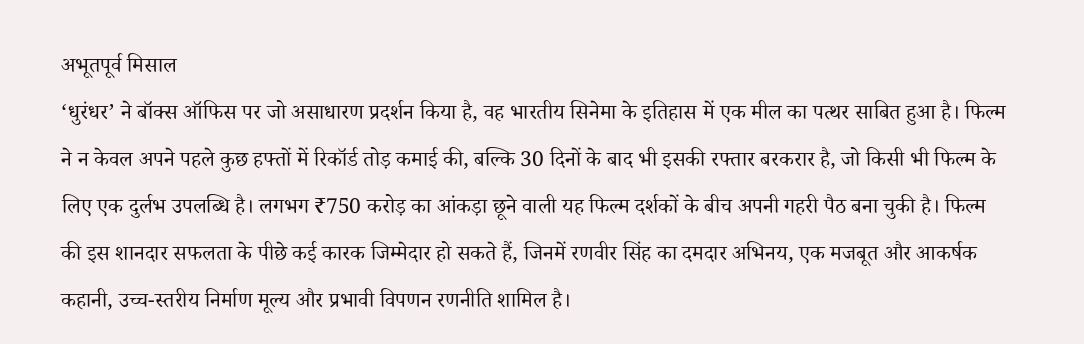अभूतपूर्व मिसाल
‘धुरंधर’ ने बॉक्स ऑफिस पर जो असाधारण प्रदर्शन किया है, वह भारतीय सिनेमा के इतिहास में एक मील का पत्थर साबित हुआ है। फिल्म ने न केवल अपने पहले कुछ हफ्तों में रिकॉर्ड तोड़ कमाई की, बल्कि 30 दिनों के बाद भी इसकी रफ्तार बरकरार है, जो किसी भी फिल्म के लिए एक दुर्लभ उपलब्धि है। लगभग ₹750 करोड़ का आंकड़ा छूने वाली यह फिल्म दर्शकों के बीच अपनी गहरी पैठ बना चुकी है। फिल्म की इस शानदार सफलता के पीछे कई कारक जिम्मेदार हो सकते हैं, जिनमें रणवीर सिंह का दमदार अभिनय, एक मजबूत और आकर्षक कहानी, उच्च-स्तरीय निर्माण मूल्य और प्रभावी विपणन रणनीति शामिल है।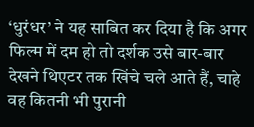‘धुरंधर’ ने यह साबित कर दिया है कि अगर फिल्म में दम हो तो दर्शक उसे बार-बार देखने थिएटर तक खिंचे चले आते हैं, चाहे वह कितनी भी पुरानी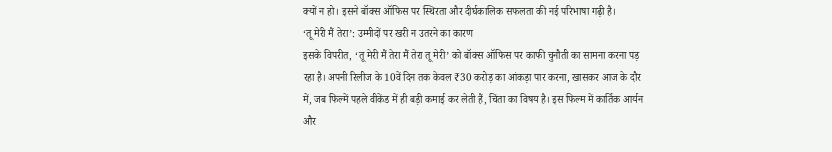क्यों न हो। इसने बॉक्स ऑफिस पर स्थिरता और दीर्घकालिक सफलता की नई परिभाषा गढ़ी है।
‘तू मेरी मैं तेरा’: उम्मीदों पर खरी न उतरने का कारण
इसके विपरीत, ‘तू मेरी मैं तेरा मैं तेरा तू मेरी’ को बॉक्स ऑफिस पर काफी चुनौती का सामना करना पड़ रहा है। अपनी रिलीज के 10वें दिन तक केवल ₹30 करोड़ का आंकड़ा पार करना, खासकर आज के दौर में, जब फिल्में पहले वीकेंड में ही बड़ी कमाई कर लेती हैं, चिंता का विषय है। इस फिल्म में कार्तिक आर्यन और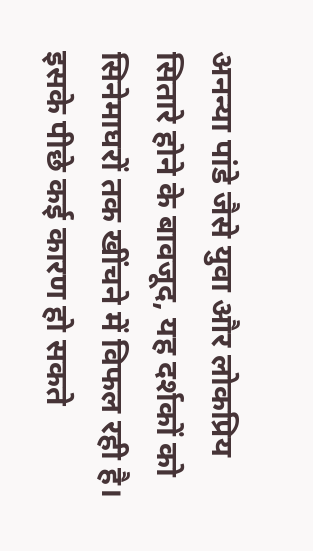अनन्या पांडे जैसे युवा और लोकप्रिय सितारे होने के बावजूद, यह दर्शकों को सिनेमाघरों तक खींचने में विफल रही है। इसके पीछे कई कारण हो सकते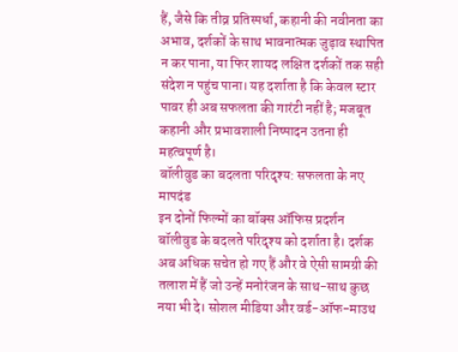हैं, जैसे कि तीव्र प्रतिस्पर्धा, कहानी की नवीनता का अभाव, दर्शकों के साथ भावनात्मक जुड़ाव स्थापित न कर पाना, या फिर शायद लक्षित दर्शकों तक सही संदेश न पहुंच पाना। यह दर्शाता है कि केवल स्टार पावर ही अब सफलता की गारंटी नहीं है; मजबूत कहानी और प्रभावशाली निष्पादन उतना ही महत्वपूर्ण है।
बॉलीवुड का बदलता परिदृश्य: सफलता के नए मापदंड
इन दोनों फिल्मों का बॉक्स ऑफिस प्रदर्शन बॉलीवुड के बदलते परिदृश्य को दर्शाता है। दर्शक अब अधिक सचेत हो गए हैं और वे ऐसी सामग्री की तलाश में हैं जो उन्हें मनोरंजन के साथ-साथ कुछ नया भी दे। सोशल मीडिया और वर्ड-ऑफ-माउथ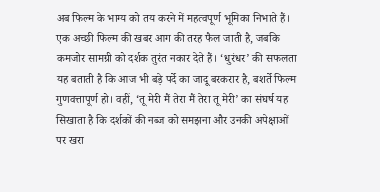अब फिल्म के भाग्य को तय करने में महत्वपूर्ण भूमिका निभाते हैं। एक अच्छी फिल्म की खबर आग की तरह फैल जाती है, जबकि कमजोर सामग्री को दर्शक तुरंत नकार देते हैं। ‘धुरंधर’ की सफलता यह बताती है कि आज भी बड़े पर्दे का जादू बरकरार है, बशर्ते फिल्म गुणवत्तापूर्ण हो। वहीं, ‘तू मेरी मैं तेरा मैं तेरा तू मेरी’ का संघर्ष यह सिखाता है कि दर्शकों की नब्ज को समझना और उनकी अपेक्षाओं पर खरा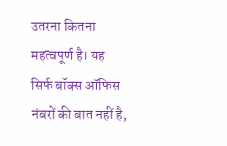उतरना कितना महत्वपूर्ण है। यह सिर्फ बॉक्स ऑफिस नंबरों की बात नहीं है,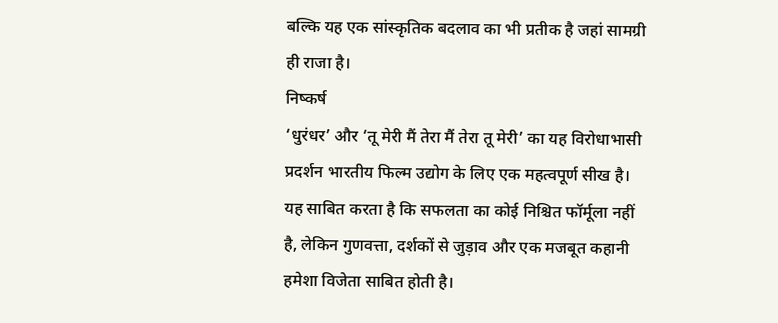बल्कि यह एक सांस्कृतिक बदलाव का भी प्रतीक है जहां सामग्री ही राजा है।
निष्कर्ष
‘धुरंधर’ और ‘तू मेरी मैं तेरा मैं तेरा तू मेरी’ का यह विरोधाभासी प्रदर्शन भारतीय फिल्म उद्योग के लिए एक महत्वपूर्ण सीख है। यह साबित करता है कि सफलता का कोई निश्चित फॉर्मूला नहीं है, लेकिन गुणवत्ता, दर्शकों से जुड़ाव और एक मजबूत कहानी हमेशा विजेता साबित होती है।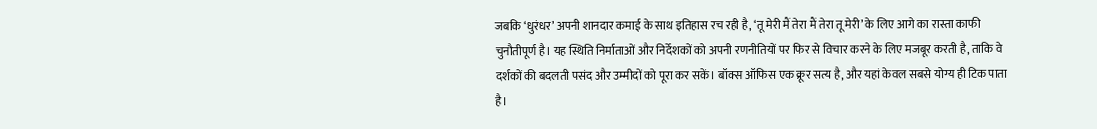जबकि ‘धुरंधर’ अपनी शानदार कमाई के साथ इतिहास रच रही है, ‘तू मेरी मैं तेरा मैं तेरा तू मेरी’ के लिए आगे का रास्ता काफी चुनौतीपूर्ण है। यह स्थिति निर्माताओं और निर्देशकों को अपनी रणनीतियों पर फिर से विचार करने के लिए मजबूर करती है, ताकि वे दर्शकों की बदलती पसंद और उम्मीदों को पूरा कर सकें। बॉक्स ऑफिस एक क्रूर सत्य है, और यहां केवल सबसे योग्य ही टिक पाता है।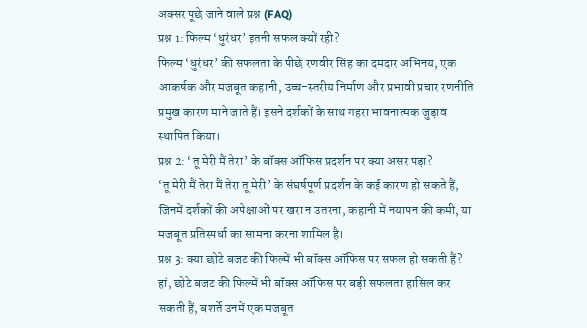अक्सर पूछे जाने वाले प्रश्न (FAQ)
प्रश्न 1: फिल्म ‘धुरंधर’ इतनी सफल क्यों रही?
फिल्म ‘धुरंधर’ की सफलता के पीछे रणवीर सिंह का दमदार अभिनय, एक आकर्षक और मजबूत कहानी, उच्च-स्तरीय निर्माण और प्रभावी प्रचार रणनीति प्रमुख कारण माने जाते हैं। इसने दर्शकों के साथ गहरा भावनात्मक जुड़ाव स्थापित किया।
प्रश्न 2: ‘तू मेरी मैं तेरा’ के बॉक्स ऑफिस प्रदर्शन पर क्या असर पड़ा?
‘तू मेरी मैं तेरा मैं तेरा तू मेरी’ के संघर्षपूर्ण प्रदर्शन के कई कारण हो सकते हैं, जिनमें दर्शकों की अपेक्षाओं पर खरा न उतरना, कहानी में नयापन की कमी, या मजबूत प्रतिस्पर्धा का सामना करना शामिल है।
प्रश्न 3: क्या छोटे बजट की फिल्में भी बॉक्स ऑफिस पर सफल हो सकती हैं?
हां, छोटे बजट की फिल्में भी बॉक्स ऑफिस पर बड़ी सफलता हासिल कर सकती हैं, बशर्ते उनमें एक मजबूत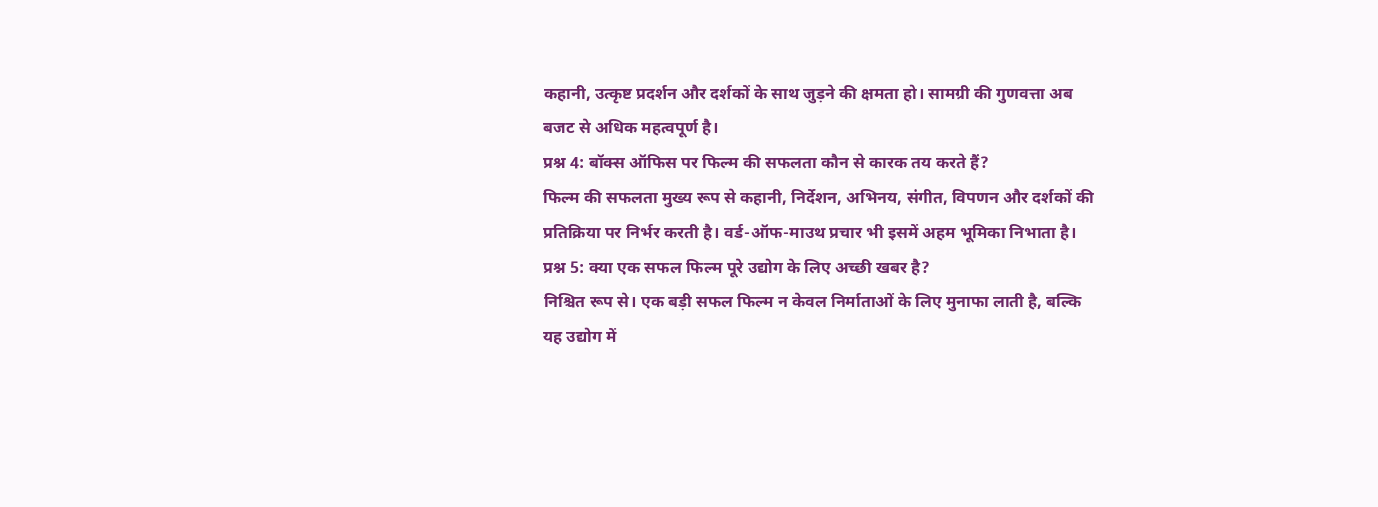कहानी, उत्कृष्ट प्रदर्शन और दर्शकों के साथ जुड़ने की क्षमता हो। सामग्री की गुणवत्ता अब बजट से अधिक महत्वपूर्ण है।
प्रश्न 4: बॉक्स ऑफिस पर फिल्म की सफलता कौन से कारक तय करते हैं?
फिल्म की सफलता मुख्य रूप से कहानी, निर्देशन, अभिनय, संगीत, विपणन और दर्शकों की प्रतिक्रिया पर निर्भर करती है। वर्ड-ऑफ-माउथ प्रचार भी इसमें अहम भूमिका निभाता है।
प्रश्न 5: क्या एक सफल फिल्म पूरे उद्योग के लिए अच्छी खबर है?
निश्चित रूप से। एक बड़ी सफल फिल्म न केवल निर्माताओं के लिए मुनाफा लाती है, बल्कि यह उद्योग में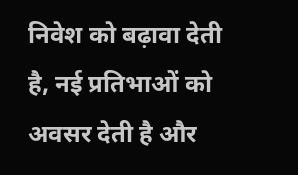निवेश को बढ़ावा देती है, नई प्रतिभाओं को अवसर देती है और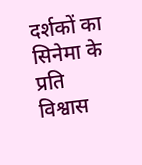दर्शकों का सिनेमा के प्रति विश्वास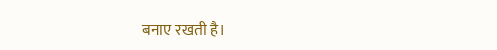बनाए रखती है।